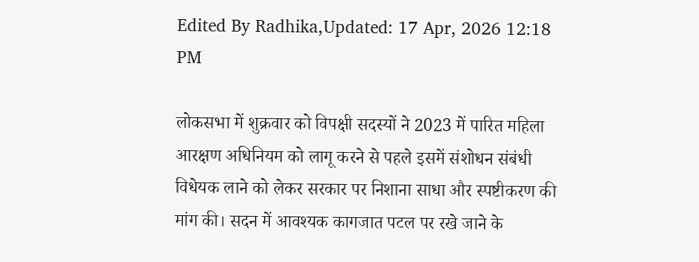Edited By Radhika,Updated: 17 Apr, 2026 12:18 PM

लोकसभा में शुक्रवार को विपक्षी सदस्यों ने 2023 में पारित महिला आरक्षण अधिनियम को लागू करने से पहले इसमें संशोधन संबंधी विधेयक लाने को लेकर सरकार पर निशाना साधा और स्पष्टीकरण की मांग की। सदन में आवश्यक कागजात पटल पर रखे जाने के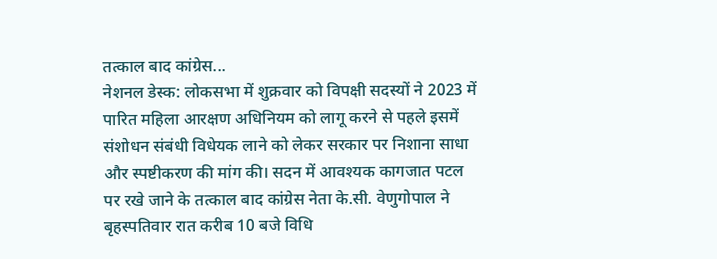तत्काल बाद कांग्रेस...
नेशनल डेस्क: लोकसभा में शुक्रवार को विपक्षी सदस्यों ने 2023 में पारित महिला आरक्षण अधिनियम को लागू करने से पहले इसमें संशोधन संबंधी विधेयक लाने को लेकर सरकार पर निशाना साधा और स्पष्टीकरण की मांग की। सदन में आवश्यक कागजात पटल पर रखे जाने के तत्काल बाद कांग्रेस नेता के.सी. वेणुगोपाल ने बृहस्पतिवार रात करीब 10 बजे विधि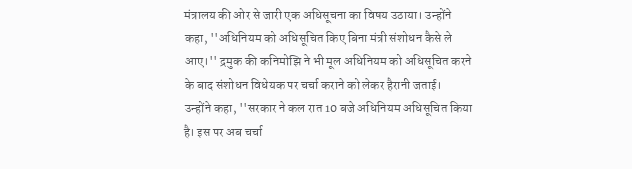मंत्रालय की ओर से जारी एक अधिसूचना का विषय उठाया। उन्होंने कहा, ''अधिनियम को अधिसूचित किए बिना मंत्री संशोधन कैसे ले आए।'' द्रमुक की कनिमोझि ने भी मूल अधिनियम को अधिसूचित करने के बाद संशोधन विधेयक पर चर्चा कराने को लेकर हैरानी जताई।
उन्होंने कहा, ''सरकार ने कल रात 10 बजे अधिनियम अधिसूचित किया है। इस पर अब चर्चा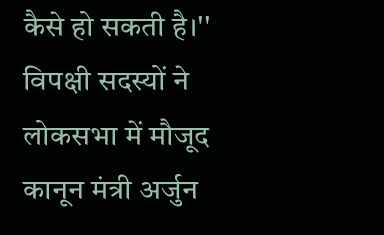कैसे हो सकती है।'' विपक्षी सदस्यों ने लोकसभा में मौजूद कानून मंत्री अर्जुन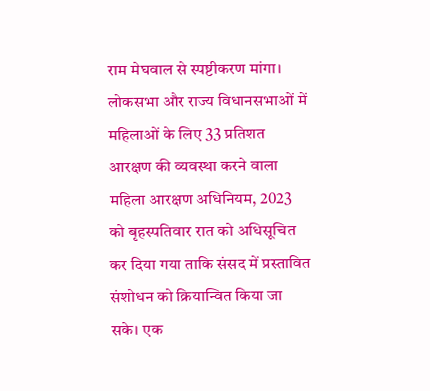राम मेघवाल से स्पष्टीकरण मांगा। लोकसभा और राज्य विधानसभाओं में महिलाओं के लिए 33 प्रतिशत आरक्षण की व्यवस्था करने वाला महिला आरक्षण अधिनियम, 2023 को बृहस्पतिवार रात को अधिसूचित कर दिया गया ताकि संसद में प्रस्तावित संशोधन को क्रियान्वित किया जा सके। एक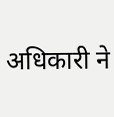अधिकारी ने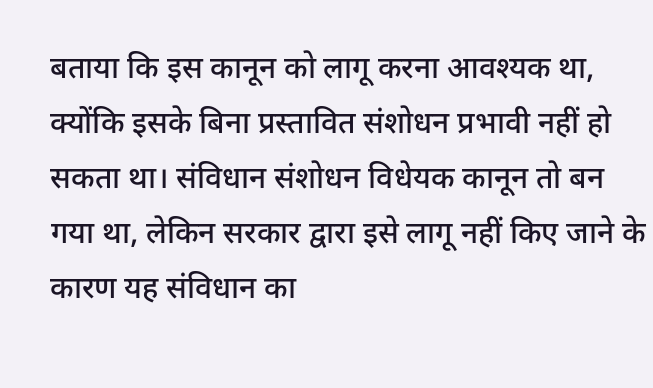बताया कि इस कानून को लागू करना आवश्यक था, क्योंकि इसके बिना प्रस्तावित संशोधन प्रभावी नहीं हो सकता था। संविधान संशोधन विधेयक कानून तो बन गया था, लेकिन सरकार द्वारा इसे लागू नहीं किए जाने के कारण यह संविधान का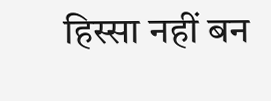हिस्सा नहीं बन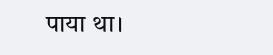पाया था।